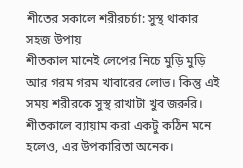শীতের সকালে শরীরচর্চা: সুস্থ থাকার সহজ উপায়
শীতকাল মানেই লেপের নিচে মুড়ি মুড়ি আর গরম গরম খাবারের লোভ। কিন্তু এই সময় শরীরকে সুস্থ রাখাটা খুব জরুরি। শীতকালে ব্যায়াম করা একটু কঠিন মনে হলেও, এর উপকারিতা অনেক।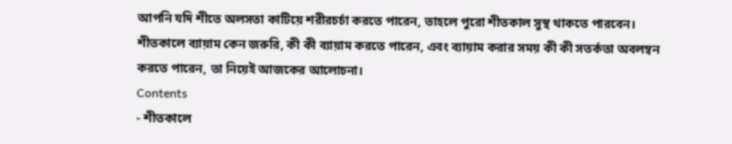আপনি যদি শীতে অলসতা কাটিয়ে শরীরচর্চা করতে পারেন, তাহলে পুরো শীতকাল সুস্থ থাকতে পারবেন।
শীতকালে ব্যায়াম কেন জরুরি, কী কী ব্যায়াম করতে পারেন, এবং ব্যায়াম করার সময় কী কী সতর্কতা অবলম্বন করতে পারেন, তা নিয়েই আজকের আলোচনা।
Contents
- শীতকালে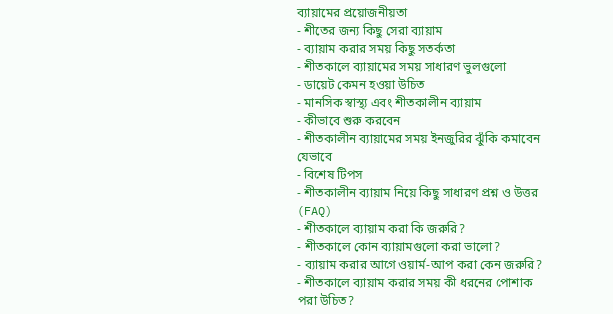ব্যায়ামের প্রয়োজনীয়তা
- শীতের জন্য কিছু সেরা ব্যায়াম
- ব্যায়াম করার সময় কিছু সতর্কতা
- শীতকালে ব্যায়ামের সময় সাধারণ ভুলগুলো
- ডায়েট কেমন হওয়া উচিত
- মানসিক স্বাস্থ্য এবং শীতকালীন ব্যায়াম
- কীভাবে শুরু করবেন
- শীতকালীন ব্যায়ামের সময় ইনজুরির ঝুঁকি কমাবেন যেভাবে
- বিশেষ টিপস
- শীতকালীন ব্যায়াম নিয়ে কিছু সাধারণ প্রশ্ন ও উত্তর (FAQ)
- শীতকালে ব্যায়াম করা কি জরুরি?
- শীতকালে কোন ব্যায়ামগুলো করা ভালো?
- ব্যায়াম করার আগে ওয়ার্ম-আপ করা কেন জরুরি?
- শীতকালে ব্যায়াম করার সময় কী ধরনের পোশাক পরা উচিত?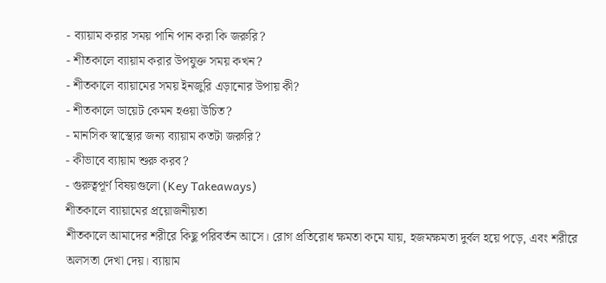- ব্যায়াম করার সময় পানি পান করা কি জরুরি?
- শীতকালে ব্যায়াম করার উপযুক্ত সময় কখন?
- শীতকালে ব্যায়ামের সময় ইনজুরি এড়ানোর উপায় কী?
- শীতকালে ডায়েট কেমন হওয়া উচিত?
- মানসিক স্বাস্থ্যের জন্য ব্যায়াম কতটা জরুরি?
- কীভাবে ব্যায়াম শুরু করব?
- গুরুত্বপূর্ণ বিষয়গুলো (Key Takeaways)
শীতকালে ব্যায়ামের প্রয়োজনীয়তা
শীতকালে আমাদের শরীরে কিছু পরিবর্তন আসে। রোগ প্রতিরোধ ক্ষমতা কমে যায়, হজমক্ষমতা দুর্বল হয়ে পড়ে, এবং শরীরে অলসতা দেখা দেয়। ব্যায়াম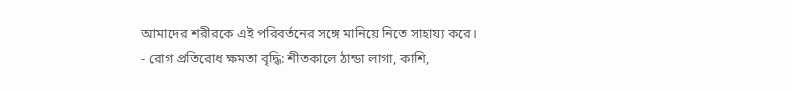আমাদের শরীরকে এই পরিবর্তনের সঙ্গে মানিয়ে নিতে সাহায্য করে।
- রোগ প্রতিরোধ ক্ষমতা বৃদ্ধি: শীতকালে ঠান্ডা লাগা, কাশি,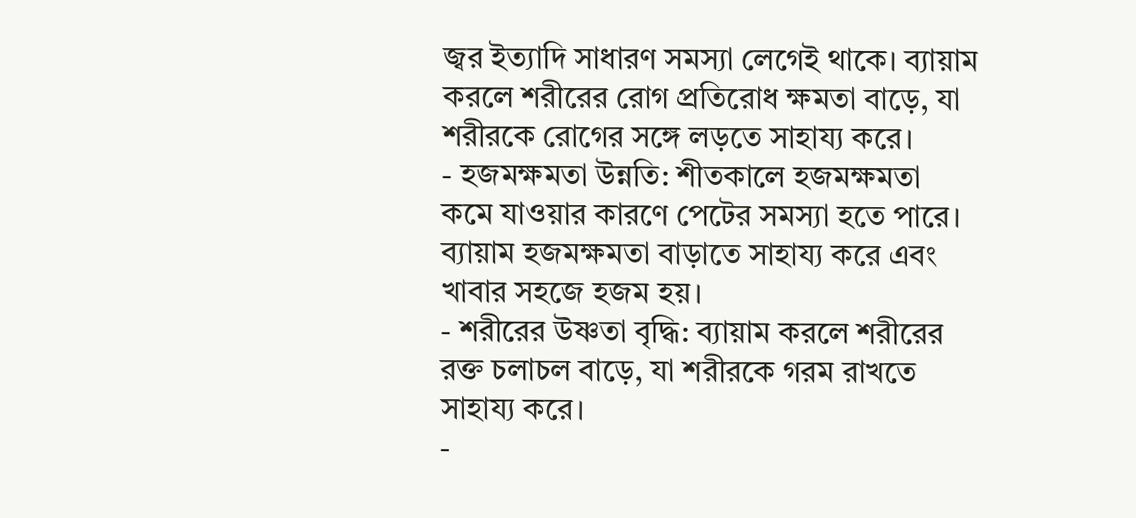জ্বর ইত্যাদি সাধারণ সমস্যা লেগেই থাকে। ব্যায়াম করলে শরীরের রোগ প্রতিরোধ ক্ষমতা বাড়ে, যা শরীরকে রোগের সঙ্গে লড়তে সাহায্য করে।
- হজমক্ষমতা উন্নতি: শীতকালে হজমক্ষমতা কমে যাওয়ার কারণে পেটের সমস্যা হতে পারে। ব্যায়াম হজমক্ষমতা বাড়াতে সাহায্য করে এবং খাবার সহজে হজম হয়।
- শরীরের উষ্ণতা বৃদ্ধি: ব্যায়াম করলে শরীরের রক্ত চলাচল বাড়ে, যা শরীরকে গরম রাখতে সাহায্য করে।
-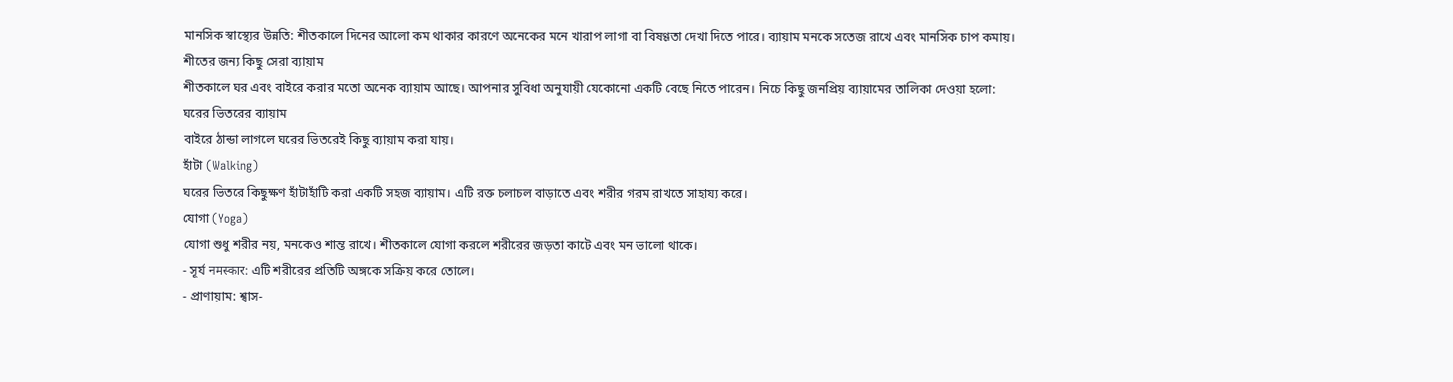মানসিক স্বাস্থ্যের উন্নতি: শীতকালে দিনের আলো কম থাকার কারণে অনেকের মনে খারাপ লাগা বা বিষণ্ণতা দেখা দিতে পারে। ব্যায়াম মনকে সতেজ রাখে এবং মানসিক চাপ কমায়।
শীতের জন্য কিছু সেরা ব্যায়াম
শীতকালে ঘর এবং বাইরে করার মতো অনেক ব্যায়াম আছে। আপনার সুবিধা অনুযায়ী যেকোনো একটি বেছে নিতে পারেন। নিচে কিছু জনপ্রিয় ব্যায়ামের তালিকা দেওয়া হলো:
ঘরের ভিতরের ব্যায়াম
বাইরে ঠান্ডা লাগলে ঘরের ভিতরেই কিছু ব্যায়াম করা যায়।
হাঁটা (Walking)
ঘরের ভিতরে কিছুক্ষণ হাঁটাহাঁটি করা একটি সহজ ব্যায়াম। এটি রক্ত চলাচল বাড়াতে এবং শরীর গরম রাখতে সাহায্য করে।
যোগা (Yoga)
যোগা শুধু শরীর নয়, মনকেও শান্ত রাখে। শীতকালে যোগা করলে শরীরের জড়তা কাটে এবং মন ভালো থাকে।
- সূর্য नमस्कार: এটি শরীরের প্রতিটি অঙ্গকে সক্রিয় করে তোলে।
- প্রাণায়াম: শ্বাস-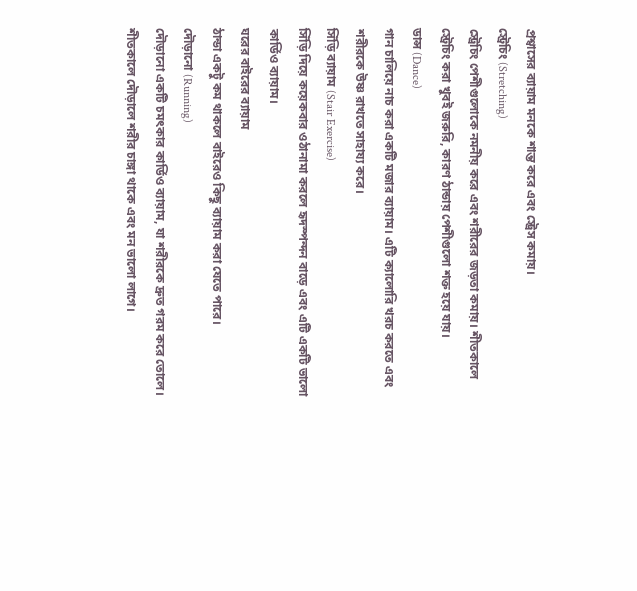প্রশ্বাসের ব্যায়াম মনকে শান্ত করে এবং স্ট্রেস কমায়।
স্ট্রেচিং (Stretching)
স্ট্রেচিং পেশীগুলোকে নমনীয় করে এবং শরীরের জড়তা কমায়। শীতকালে স্ট্রেচিং করা খুবই জরুরি, কারণ ঠান্ডায় পেশীগুলো শক্ত হয়ে যায়।
ডান্স (Dance)
গান চালিয়ে নাচ করা একটি মজার ব্যায়াম। এটি ক্যালোরি খরচ করতে এবং শরীরকে উষ্ণ রাখতে সাহায্য করে।
সিঁড়ি ব্যায়াম (Stair Exercise)
সিঁড়ি দিয়ে কয়েকবার ওঠানামা করলে হৃদস্পন্দন বাড়ে এবং এটি একটি ভালো কার্ডিও ব্যায়াম।
ঘরের বাইরের ব্যায়াম
ঠান্ডা একটু কম থাকলে বাইরেও কিছু ব্যায়াম করা যেতে পারে।
দৌড়ানো (Running)
দৌড়ানো একটি চমৎকার কার্ডিও ব্যায়াম, যা শরীরকে দ্রুত গরম করে তোলে। শীতকালে দৌড়ালে শরীর চাঙ্গা থাকে এবং মন ভালো লাগে।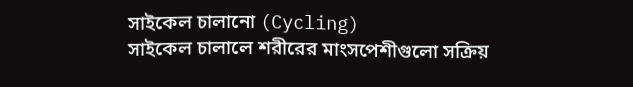সাইকেল চালানো (Cycling)
সাইকেল চালালে শরীরের মাংসপেশীগুলো সক্রিয়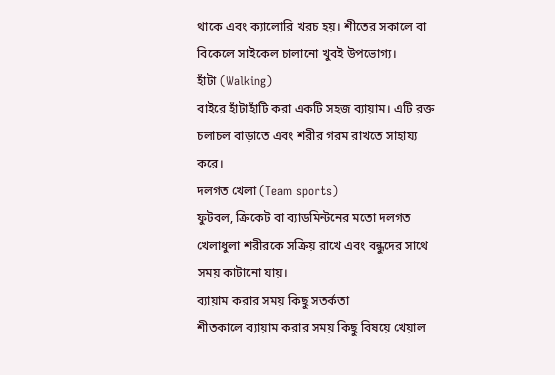থাকে এবং ক্যালোরি খরচ হয়। শীতের সকালে বা বিকেলে সাইকেল চালানো খুবই উপভোগ্য।
হাঁটা (Walking)
বাইরে হাঁটাহাঁটি করা একটি সহজ ব্যায়াম। এটি রক্ত চলাচল বাড়াতে এবং শরীর গরম রাখতে সাহায্য করে।
দলগত খেলা (Team sports)
ফুটবল, ক্রিকেট বা ব্যাডমিন্টনের মতো দলগত খেলাধুলা শরীরকে সক্রিয় রাখে এবং বন্ধুদের সাথে সময় কাটানো যায়।
ব্যায়াম করার সময় কিছু সতর্কতা
শীতকালে ব্যায়াম করার সময় কিছু বিষয়ে খেয়াল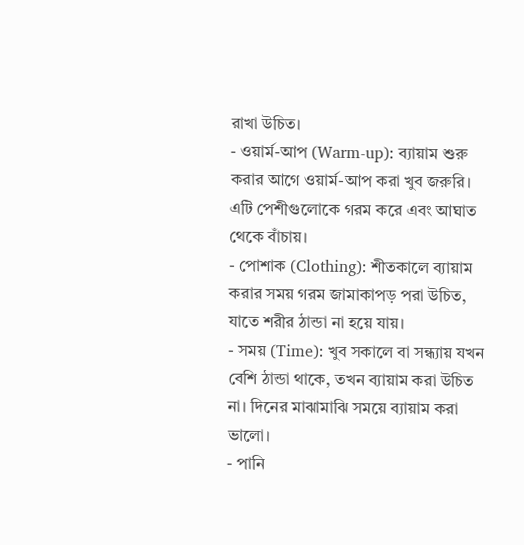রাখা উচিত।
- ওয়ার্ম-আপ (Warm-up): ব্যায়াম শুরু করার আগে ওয়ার্ম-আপ করা খুব জরুরি। এটি পেশীগুলোকে গরম করে এবং আঘাত থেকে বাঁচায়।
- পোশাক (Clothing): শীতকালে ব্যায়াম করার সময় গরম জামাকাপড় পরা উচিত, যাতে শরীর ঠান্ডা না হয়ে যায়।
- সময় (Time): খুব সকালে বা সন্ধ্যায় যখন বেশি ঠান্ডা থাকে, তখন ব্যায়াম করা উচিত না। দিনের মাঝামাঝি সময়ে ব্যায়াম করা ভালো।
- পানি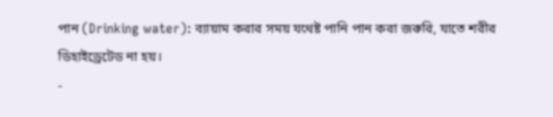পান (Drinking water): ব্যায়াম করার সময় যথেষ্ট পানি পান করা জরুরি, যাতে শরীর ডিহাইড্রেটেড না হয়।
-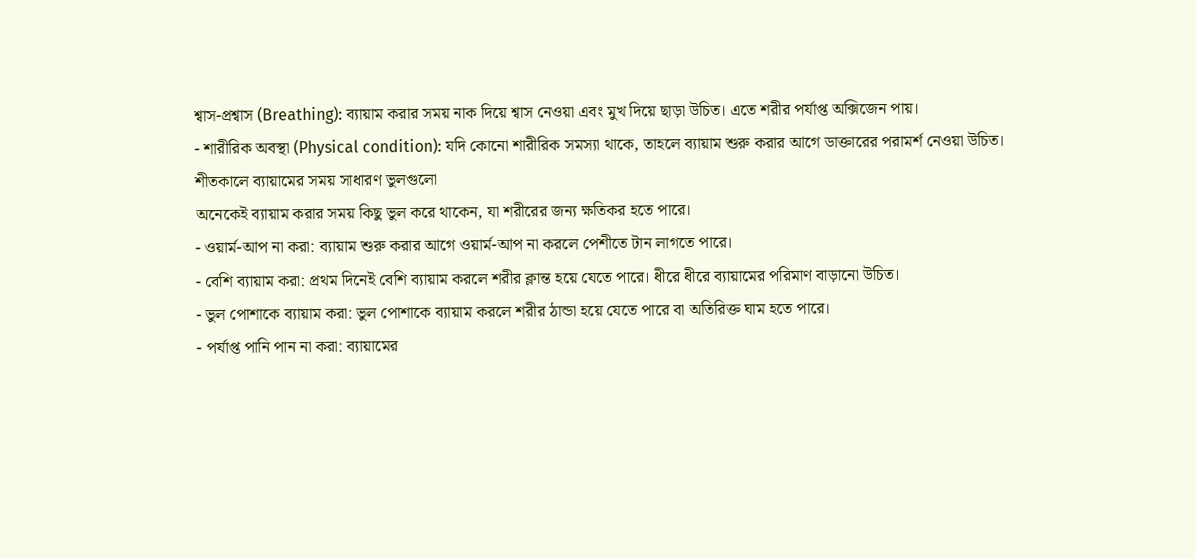শ্বাস-প্রশ্বাস (Breathing): ব্যায়াম করার সময় নাক দিয়ে শ্বাস নেওয়া এবং মুখ দিয়ে ছাড়া উচিত। এতে শরীর পর্যাপ্ত অক্সিজেন পায়।
- শারীরিক অবস্থা (Physical condition): যদি কোনো শারীরিক সমস্যা থাকে, তাহলে ব্যায়াম শুরু করার আগে ডাক্তারের পরামর্শ নেওয়া উচিত।
শীতকালে ব্যায়ামের সময় সাধারণ ভুলগুলো
অনেকেই ব্যায়াম করার সময় কিছু ভুল করে থাকেন, যা শরীরের জন্য ক্ষতিকর হতে পারে।
- ওয়ার্ম-আপ না করা: ব্যায়াম শুরু করার আগে ওয়ার্ম-আপ না করলে পেশীতে টান লাগতে পারে।
- বেশি ব্যায়াম করা: প্রথম দিনেই বেশি ব্যায়াম করলে শরীর ক্লান্ত হয়ে যেতে পারে। ধীরে ধীরে ব্যায়ামের পরিমাণ বাড়ানো উচিত।
- ভুল পোশাকে ব্যায়াম করা: ভুল পোশাকে ব্যায়াম করলে শরীর ঠান্ডা হয়ে যেতে পারে বা অতিরিক্ত ঘাম হতে পারে।
- পর্যাপ্ত পানি পান না করা: ব্যায়ামের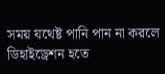সময় যথেষ্ট পানি পান না করলে ডিহাইড্রেশন হতে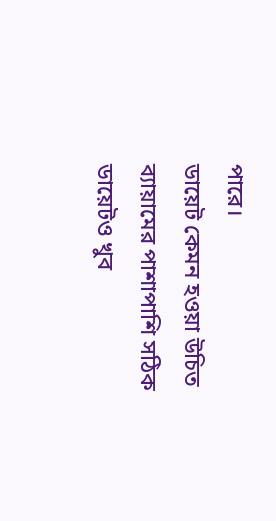পারে।
ডায়েট কেমন হওয়া উচিত
ব্যায়ামের পাশাপাশি সঠিক ডায়েটও খুব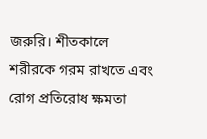জরুরি। শীতকালে শরীরকে গরম রাখতে এবং রোগ প্রতিরোধ ক্ষমতা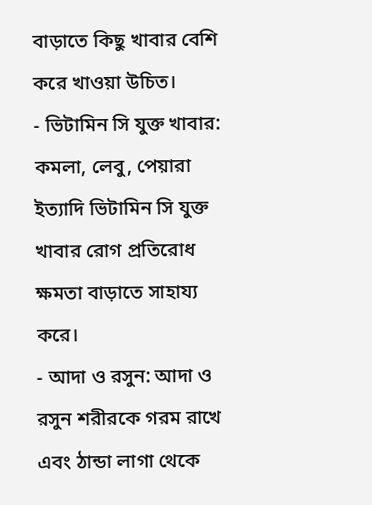বাড়াতে কিছু খাবার বেশি করে খাওয়া উচিত।
- ভিটামিন সি যুক্ত খাবার: কমলা, লেবু, পেয়ারা ইত্যাদি ভিটামিন সি যুক্ত খাবার রোগ প্রতিরোধ ক্ষমতা বাড়াতে সাহায্য করে।
- আদা ও রসুন: আদা ও রসুন শরীরকে গরম রাখে এবং ঠান্ডা লাগা থেকে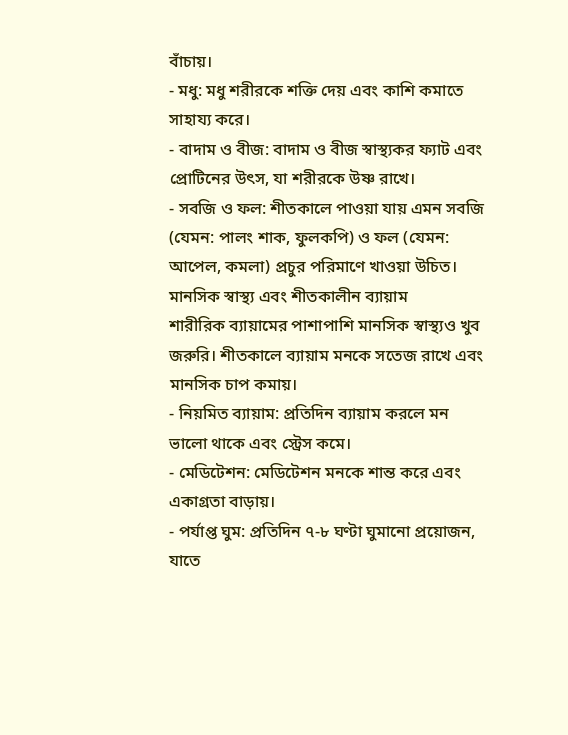বাঁচায়।
- মধু: মধু শরীরকে শক্তি দেয় এবং কাশি কমাতে সাহায্য করে।
- বাদাম ও বীজ: বাদাম ও বীজ স্বাস্থ্যকর ফ্যাট এবং প্রোটিনের উৎস, যা শরীরকে উষ্ণ রাখে।
- সবজি ও ফল: শীতকালে পাওয়া যায় এমন সবজি (যেমন: পালং শাক, ফুলকপি) ও ফল (যেমন: আপেল, কমলা) প্রচুর পরিমাণে খাওয়া উচিত।
মানসিক স্বাস্থ্য এবং শীতকালীন ব্যায়াম
শারীরিক ব্যায়ামের পাশাপাশি মানসিক স্বাস্থ্যও খুব জরুরি। শীতকালে ব্যায়াম মনকে সতেজ রাখে এবং মানসিক চাপ কমায়।
- নিয়মিত ব্যায়াম: প্রতিদিন ব্যায়াম করলে মন ভালো থাকে এবং স্ট্রেস কমে।
- মেডিটেশন: মেডিটেশন মনকে শান্ত করে এবং একাগ্রতা বাড়ায়।
- পর্যাপ্ত ঘুম: প্রতিদিন ৭-৮ ঘণ্টা ঘুমানো প্রয়োজন, যাতে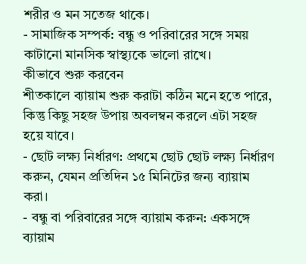শরীর ও মন সতেজ থাকে।
- সামাজিক সম্পর্ক: বন্ধু ও পরিবারের সঙ্গে সময় কাটানো মানসিক স্বাস্থ্যকে ভালো রাখে।
কীভাবে শুরু করবেন
শীতকালে ব্যায়াম শুরু করাটা কঠিন মনে হতে পারে, কিন্তু কিছু সহজ উপায় অবলম্বন করলে এটা সহজ হয়ে যাবে।
- ছোট লক্ষ্য নির্ধারণ: প্রথমে ছোট ছোট লক্ষ্য নির্ধারণ করুন, যেমন প্রতিদিন ১৫ মিনিটের জন্য ব্যায়াম করা।
- বন্ধু বা পরিবারের সঙ্গে ব্যায়াম করুন: একসঙ্গে ব্যায়াম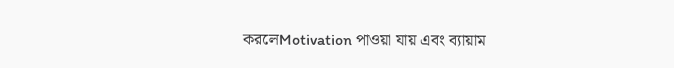করলেMotivation পাওয়া যায় এবং ব্যায়াম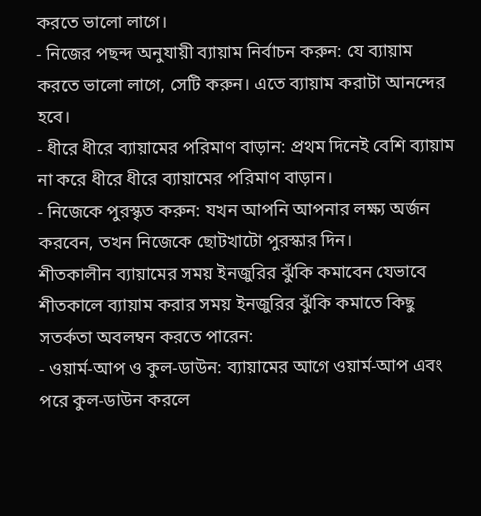করতে ভালো লাগে।
- নিজের পছন্দ অনুযায়ী ব্যায়াম নির্বাচন করুন: যে ব্যায়াম করতে ভালো লাগে, সেটি করুন। এতে ব্যায়াম করাটা আনন্দের হবে।
- ধীরে ধীরে ব্যায়ামের পরিমাণ বাড়ান: প্রথম দিনেই বেশি ব্যায়াম না করে ধীরে ধীরে ব্যায়ামের পরিমাণ বাড়ান।
- নিজেকে পুরস্কৃত করুন: যখন আপনি আপনার লক্ষ্য অর্জন করবেন, তখন নিজেকে ছোটখাটো পুরস্কার দিন।
শীতকালীন ব্যায়ামের সময় ইনজুরির ঝুঁকি কমাবেন যেভাবে
শীতকালে ব্যায়াম করার সময় ইনজুরির ঝুঁকি কমাতে কিছু সতর্কতা অবলম্বন করতে পারেন:
- ওয়ার্ম-আপ ও কুল-ডাউন: ব্যায়ামের আগে ওয়ার্ম-আপ এবং পরে কুল-ডাউন করলে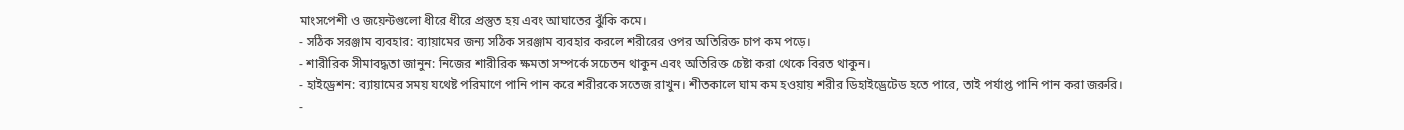মাংসপেশী ও জয়েন্টগুলো ধীরে ধীরে প্রস্তুত হয় এবং আঘাতের ঝুঁকি কমে।
- সঠিক সরঞ্জাম ব্যবহার: ব্যায়ামের জন্য সঠিক সরঞ্জাম ব্যবহার করলে শরীরের ওপর অতিরিক্ত চাপ কম পড়ে।
- শারীরিক সীমাবদ্ধতা জানুন: নিজের শারীরিক ক্ষমতা সম্পর্কে সচেতন থাকুন এবং অতিরিক্ত চেষ্টা করা থেকে বিরত থাকুন।
- হাইড্রেশন: ব্যায়ামের সময় যথেষ্ট পরিমাণে পানি পান করে শরীরকে সতেজ রাখুন। শীতকালে ঘাম কম হওয়ায় শরীর ডিহাইড্রেটেড হতে পারে, তাই পর্যাপ্ত পানি পান করা জরুরি।
-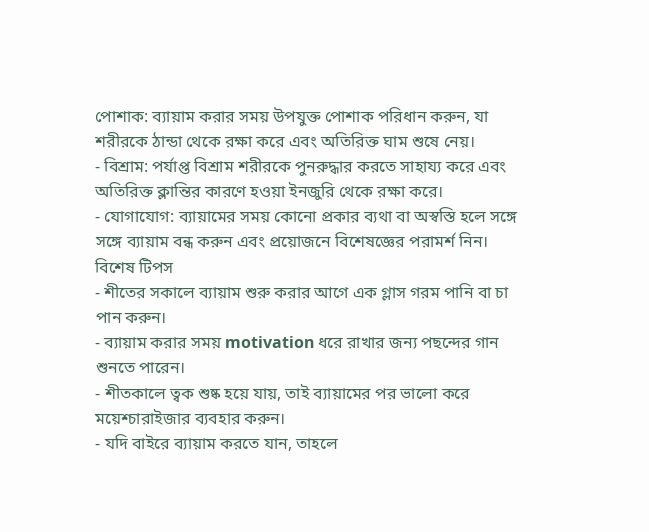পোশাক: ব্যায়াম করার সময় উপযুক্ত পোশাক পরিধান করুন, যা শরীরকে ঠান্ডা থেকে রক্ষা করে এবং অতিরিক্ত ঘাম শুষে নেয়।
- বিশ্রাম: পর্যাপ্ত বিশ্রাম শরীরকে পুনরুদ্ধার করতে সাহায্য করে এবং অতিরিক্ত ক্লান্তির কারণে হওয়া ইনজুরি থেকে রক্ষা করে।
- যোগাযোগ: ব্যায়ামের সময় কোনো প্রকার ব্যথা বা অস্বস্তি হলে সঙ্গে সঙ্গে ব্যায়াম বন্ধ করুন এবং প্রয়োজনে বিশেষজ্ঞের পরামর্শ নিন।
বিশেষ টিপস
- শীতের সকালে ব্যায়াম শুরু করার আগে এক গ্লাস গরম পানি বা চা পান করুন।
- ব্যায়াম করার সময় motivation ধরে রাখার জন্য পছন্দের গান শুনতে পারেন।
- শীতকালে ত্বক শুষ্ক হয়ে যায়, তাই ব্যায়ামের পর ভালো করে ময়েশ্চারাইজার ব্যবহার করুন।
- যদি বাইরে ব্যায়াম করতে যান, তাহলে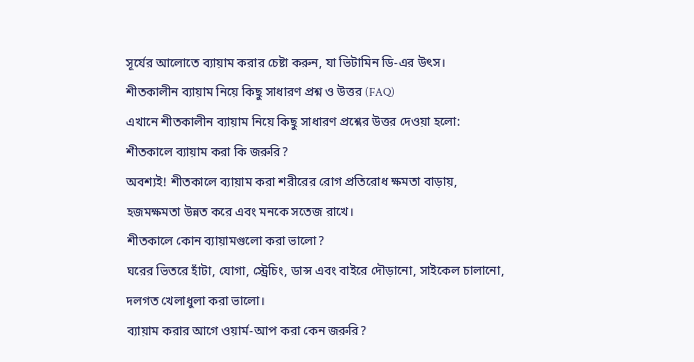সূর্যের আলোতে ব্যায়াম করার চেষ্টা করুন, যা ভিটামিন ডি-এর উৎস।
শীতকালীন ব্যায়াম নিয়ে কিছু সাধারণ প্রশ্ন ও উত্তর (FAQ)
এখানে শীতকালীন ব্যায়াম নিয়ে কিছু সাধারণ প্রশ্নের উত্তর দেওয়া হলো:
শীতকালে ব্যায়াম করা কি জরুরি?
অবশ্যই! শীতকালে ব্যায়াম করা শরীরের রোগ প্রতিরোধ ক্ষমতা বাড়ায়, হজমক্ষমতা উন্নত করে এবং মনকে সতেজ রাখে।
শীতকালে কোন ব্যায়ামগুলো করা ভালো?
ঘরের ভিতরে হাঁটা, যোগা, স্ট্রেচিং, ডান্স এবং বাইরে দৌড়ানো, সাইকেল চালানো, দলগত খেলাধুলা করা ভালো।
ব্যায়াম করার আগে ওয়ার্ম-আপ করা কেন জরুরি?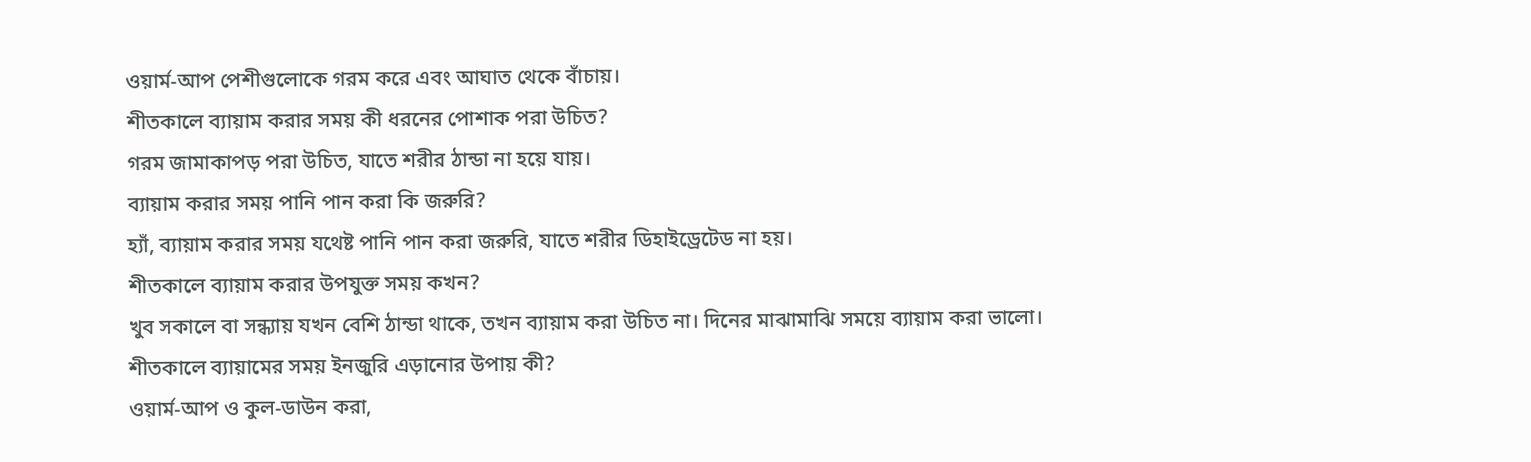ওয়ার্ম-আপ পেশীগুলোকে গরম করে এবং আঘাত থেকে বাঁচায়।
শীতকালে ব্যায়াম করার সময় কী ধরনের পোশাক পরা উচিত?
গরম জামাকাপড় পরা উচিত, যাতে শরীর ঠান্ডা না হয়ে যায়।
ব্যায়াম করার সময় পানি পান করা কি জরুরি?
হ্যাঁ, ব্যায়াম করার সময় যথেষ্ট পানি পান করা জরুরি, যাতে শরীর ডিহাইড্রেটেড না হয়।
শীতকালে ব্যায়াম করার উপযুক্ত সময় কখন?
খুব সকালে বা সন্ধ্যায় যখন বেশি ঠান্ডা থাকে, তখন ব্যায়াম করা উচিত না। দিনের মাঝামাঝি সময়ে ব্যায়াম করা ভালো।
শীতকালে ব্যায়ামের সময় ইনজুরি এড়ানোর উপায় কী?
ওয়ার্ম-আপ ও কুল-ডাউন করা,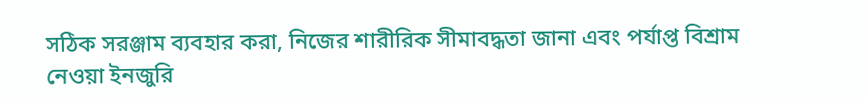সঠিক সরঞ্জাম ব্যবহার করা, নিজের শারীরিক সীমাবদ্ধতা জানা এবং পর্যাপ্ত বিশ্রাম নেওয়া ইনজুরি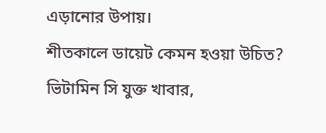এড়ানোর উপায়।
শীতকালে ডায়েট কেমন হওয়া উচিত?
ভিটামিন সি যুক্ত খাবার,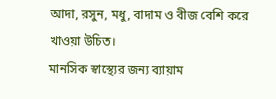আদা, রসুন, মধু, বাদাম ও বীজ বেশি করে খাওয়া উচিত।
মানসিক স্বাস্থ্যের জন্য ব্যায়াম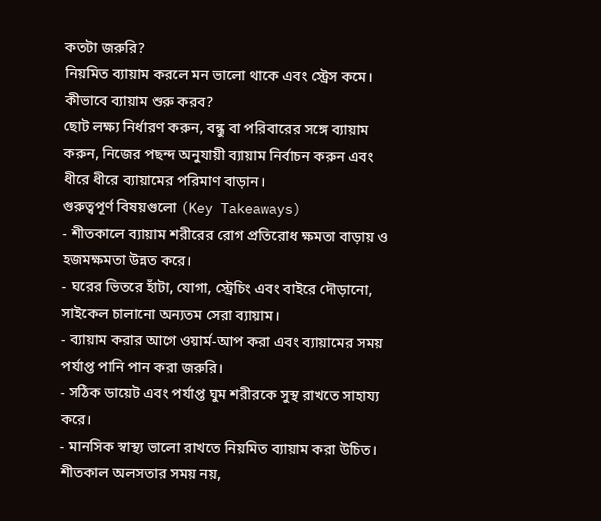কতটা জরুরি?
নিয়মিত ব্যায়াম করলে মন ভালো থাকে এবং স্ট্রেস কমে।
কীভাবে ব্যায়াম শুরু করব?
ছোট লক্ষ্য নির্ধারণ করুন, বন্ধু বা পরিবারের সঙ্গে ব্যায়াম করুন, নিজের পছন্দ অনুযায়ী ব্যায়াম নির্বাচন করুন এবং ধীরে ধীরে ব্যায়ামের পরিমাণ বাড়ান।
গুরুত্বপূর্ণ বিষয়গুলো (Key Takeaways)
- শীতকালে ব্যায়াম শরীরের রোগ প্রতিরোধ ক্ষমতা বাড়ায় ও হজমক্ষমতা উন্নত করে।
- ঘরের ভিতরে হাঁটা, যোগা, স্ট্রেচিং এবং বাইরে দৌড়ানো, সাইকেল চালানো অন্যতম সেরা ব্যায়াম।
- ব্যায়াম করার আগে ওয়ার্ম-আপ করা এবং ব্যায়ামের সময় পর্যাপ্ত পানি পান করা জরুরি।
- সঠিক ডায়েট এবং পর্যাপ্ত ঘুম শরীরকে সুস্থ রাখতে সাহায্য করে।
- মানসিক স্বাস্থ্য ভালো রাখতে নিয়মিত ব্যায়াম করা উচিত।
শীতকাল অলসতার সময় নয়,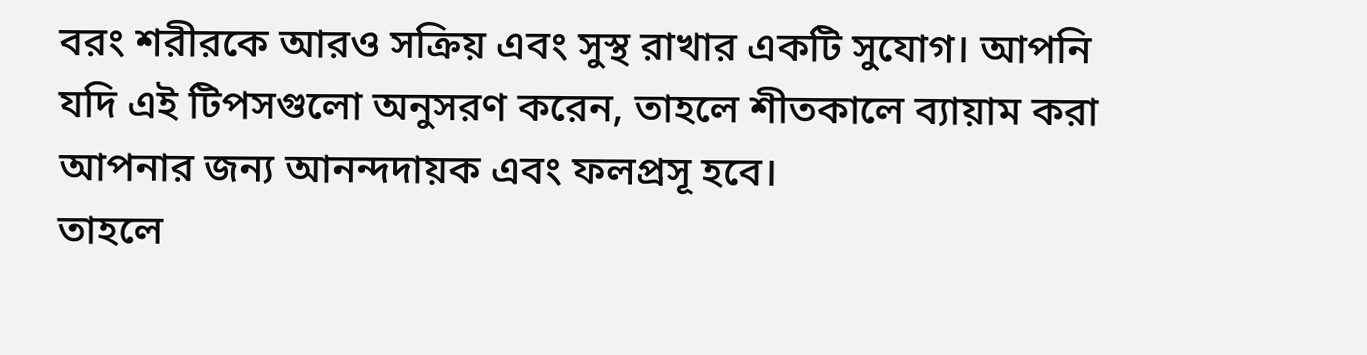বরং শরীরকে আরও সক্রিয় এবং সুস্থ রাখার একটি সুযোগ। আপনি যদি এই টিপসগুলো অনুসরণ করেন, তাহলে শীতকালে ব্যায়াম করা আপনার জন্য আনন্দদায়ক এবং ফলপ্রসূ হবে।
তাহলে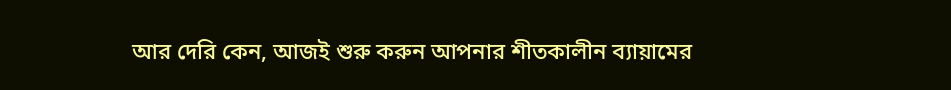আর দেরি কেন, আজই শুরু করুন আপনার শীতকালীন ব্যায়ামের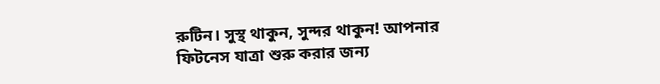রুটিন। সুস্থ থাকুন, সুন্দর থাকুন! আপনার ফিটনেস যাত্রা শুরু করার জন্য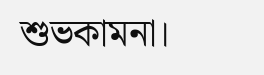শুভকামনা।